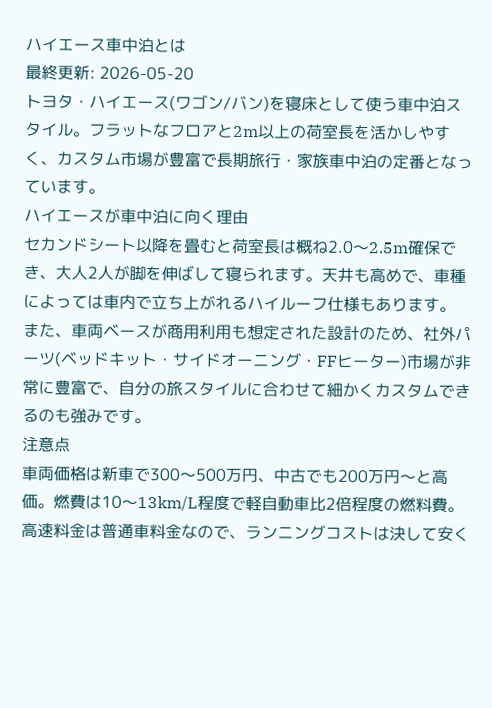ハイエース車中泊とは
最終更新: 2026-05-20
トヨタ・ハイエース(ワゴン/バン)を寝床として使う車中泊スタイル。フラットなフロアと2m以上の荷室長を活かしやすく、カスタム市場が豊富で長期旅行・家族車中泊の定番となっています。
ハイエースが車中泊に向く理由
セカンドシート以降を畳むと荷室長は概ね2.0〜2.5m確保でき、大人2人が脚を伸ばして寝られます。天井も高めで、車種によっては車内で立ち上がれるハイルーフ仕様もあります。
また、車両ベースが商用利用も想定された設計のため、社外パーツ(ベッドキット・サイドオーニング・FFヒーター)市場が非常に豊富で、自分の旅スタイルに合わせて細かくカスタムできるのも強みです。
注意点
車両価格は新車で300〜500万円、中古でも200万円〜と高価。燃費は10〜13km/L程度で軽自動車比2倍程度の燃料費。高速料金は普通車料金なので、ランニングコストは決して安く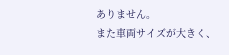ありません。
また車両サイズが大きく、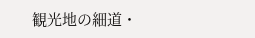観光地の細道・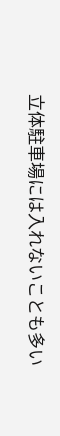立体駐車場には入れないことも多い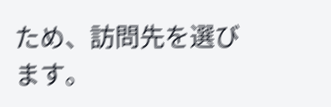ため、訪問先を選びます。